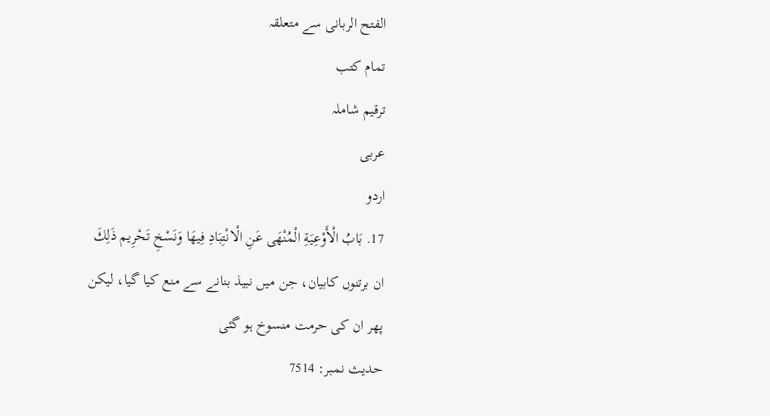الفتح الربانی سے متعلقہ
تمام کتب
ترقیم شاملہ
عربی
اردو
17. بَابُ الْأَوْعِيَةِ الْمُنْهَى عَنِ الْانْتِبَادِ فِيهَا وَنَسْخِ تَحْرِيم ذَلِكَ
ان برتنوں کابیان، جن میں نبیذ بنانے سے منع کیا گیا، لیکن پھر ان کی حرمت منسوخ ہو گئی
حدیث نمبر: 7514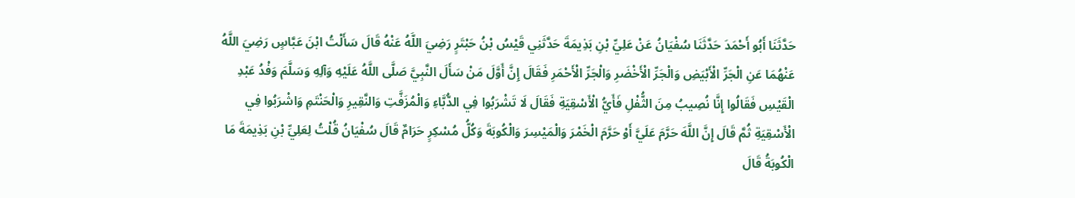حَدَّثَنَا أَبُو أَحْمَدَ حَدَّثَنَا سُفْيَانُ عَنْ عَلِيِّ بْنِ بَذِيمَةَ حَدَّثَنِي قَيْسُ بْنُ حَبْتَرٍ رَضِيَ اللَّهُ عَنْهُ قَالَ سَأَلْتُ ابْنَ عَبَّاسٍ رَضِيَ اللَّهُ عَنْهُمَا عَنِ الْجَرِّ الْأَبْيَضِ وَالْجَرِّ الْأَخْضَرِ وَالْجَرِّ الْأَحْمَرِ فَقَالَ إِنَّ أَوَّلَ مَنْ سَأَلَ النَّبِيَّ صَلَّى اللَّهُ عَلَيْهِ وَآلِهِ وَسَلَّمَ وَفْدُ عَبْدِ الْقَيْسِ فَقَالُوا إِنَّا نُصِيبُ مِنَ الثُّفْلِ فَأَيُّ الْأَسْقِيَةِ فَقَالَ لَا تَشْرَبُوا فِي الدُّبَّاءِ وَالْمُزَفَّتِ وَالنَّقِيرِ وَالْحَنْتَمِ وَاشْرَبُوا فِي الْأَسْقِيَةِ ثُمَّ قَالَ إِنَّ اللَّهَ حَرَّمَ عَلَيَّ أَوْ حَرَّمَ الْخَمْرَ وَالْمَيْسِرَ وَالْكُوبَةَ وَكُلُّ مُسْكِرٍ حَرَامٌ قَالَ سُفْيَانُ قُلْتُ لِعَلِيِّ بْنِ بَذِيمَةَ مَا الْكُوبَةُ قَالَ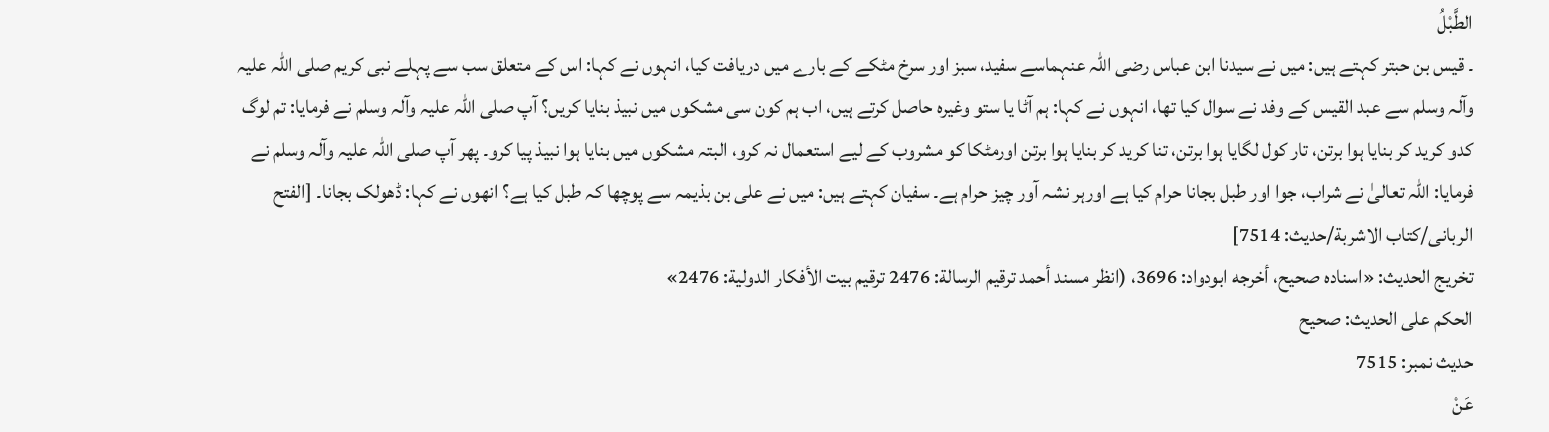الطَّبْلُ
۔ قیس بن حبتر کہتے ہیں: میں نے سیدنا ابن عباس رضی اللہ عنہماسے سفید، سبز اور سرخ مٹکے کے بارے میں دریافت کیا، انہوں نے کہا: اس کے متعلق سب سے پہلے نبی کریم صلی اللہ علیہ وآلہ وسلم سے عبد القیس کے وفد نے سوال کیا تھا، انہوں نے کہا: ہم آٹا یا ستو وغیرہ حاصل کرتے ہیں، اب ہم کون سی مشکوں میں نبیذ بنایا کریں؟ آپ صلی اللہ علیہ وآلہ وسلم نے فرمایا: تم لوگ کدو کرید کر بنایا ہوا برتن، تار کول لگایا ہوا برتن، تنا کرید کر بنایا ہوا برتن اورمٹکا کو مشروب کے لیے استعمال نہ کرو، البتہ مشکوں میں بنایا ہوا نبیذ پیا کرو۔ پھر آپ صلی اللہ علیہ وآلہ وسلم نے فرمایا: اللہ تعالیٰ نے شراب، جوا اور طبل بجانا حرام کیا ہے اورہر نشہ آور چیز حرام ہے۔ سفیان کہتے ہیں: میں نے علی بن بذیمہ سے پوچھا کہ طبل کیا ہے؟ انھوں نے کہا: ڈھولک بجانا۔ [الفتح الربانی/كتاب الاشربة/حدیث: 7514]
تخریج الحدیث: «اسناده صحيح، أخرجه ابودواد: 3696، (انظر مسند أحمد ترقيم الرسالة: 2476 ترقیم بيت الأفكار الدولية: 2476»
الحكم على الحديث: صحیح
حدیث نمبر: 7515
عَنْ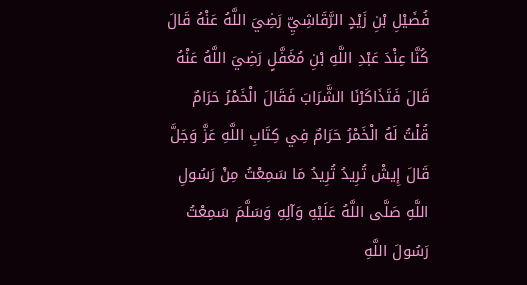فُضَيْلِ بْنِ زَيْدٍ الرَّقَاشِيِّ رَضِيَ اللَّهُ عَنْهُ قَالَ كُنَّا عِنْدَ عَبْدِ اللَّهِ بْنِ مُغَفَّلٍ رَضِيَ اللَّهُ عَنْهُ قَالَ فَتَذَاكَرْنَا الشَّرَابَ فَقَالَ الْخَمْرُ حَرَامٌ قُلْتُ لَهُ الْخَمْرُ حَرَامٌ فِي كِتَابِ اللَّهِ عَزَّ وَجَلَّ قَالَ إِيشْ تُرِيدُ تُرِيدُ مَا سَمِعْتُ مِنْ رَسُولِ اللَّهِ صَلَّى اللَّهُ عَلَيْهِ وَآلِهِ وَسَلَّمَ سَمِعْتُ رَسُولَ اللَّهِ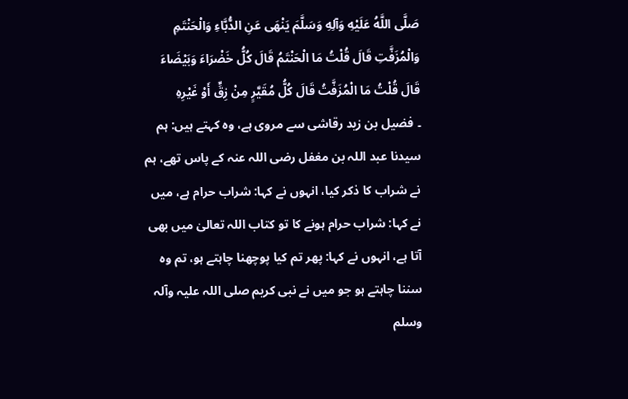صَلَّى اللَّهُ عَلَيْهِ وَآلِهِ وَسَلَّمَ يَنْهَى عَنِ الدُّبَّاءِ وَالْحَنْتَمِ وَالْمُزَفَّتِ قَالَ قُلْتُ مَا الْحَنْتَمُ قَالَ كُلُّ خَضْرَاءَ وَبَيْضَاءَ قَالَ قُلْتُ مَا الْمُزَفَّتُ قَالَ كُلُّ مُقَيَّرٍ مِنْ زِقٍّ أَوْ غَيْرِهِ
۔ فضیل بن زید رقاشی سے مروی ہے، وہ کہتے ہیں: ہم سیدنا عبد اللہ بن مغفل رضی اللہ عنہ کے پاس تھے، ہم نے شراب کا ذکر کیا، انہوں نے کہا: شراب حرام ہے، میں نے کہا: شراب حرام ہونے کا تو کتاب اللہ تعالیٰ میں بھی آتا ہے، انہوں نے کہا: پھر تم کیا پوچھنا چاہتے ہو، تم وہ سننا چاہتے ہو جو میں نے نبی کریم صلی اللہ علیہ وآلہ وسلم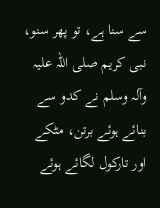سے سنا ہے، تو پھر سنو، نبی کریم صلی اللہ علیہ وآلہ وسلم نے کدو سے بنائے ہوئے برتن، مٹکے اور تارکول لگائے ہوئے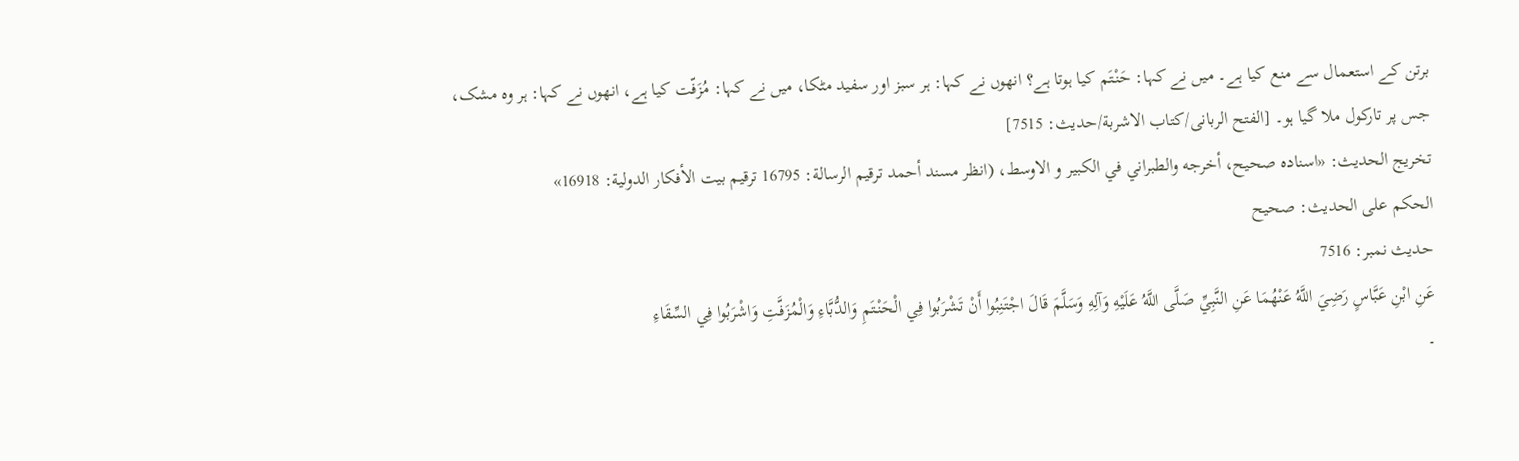برتن کے استعمال سے منع کیا ہے۔ میں نے کہا: حَنْتَم کیا ہوتا ہے؟ انھوں نے کہا: ہر سبز اور سفید مٹکا، میں نے کہا: مُزَفّت کیا ہے، انھوں نے کہا: ہر وہ مشک، جس پر تارکول ملا گیا ہو۔ [الفتح الربانی/كتاب الاشربة/حدیث: 7515]
تخریج الحدیث: «اسناده صحيح، أخرجه والطبراني في الكبير و الاوسط، (انظر مسند أحمد ترقيم الرسالة: 16795 ترقیم بيت الأفكار الدولية: 16918»
الحكم على الحديث: صحیح
حدیث نمبر: 7516
عَنِ ابْنِ عَبَّاسٍ رَضِيَ اللَّهُ عَنْهُمَا عَنِ النَّبِيِّ صَلَّى اللَّهُ عَلَيْهِ وَآلِهِ وَسَلَّمَ قَالَ اجْتَنِبُوا أَنْ تَشْرَبُوا فِي الْحَنْتَمِ وَالدُّبَّاءِ وَالْمُزَفَّتِ وَاشْرَبُوا فِي السِّقَاءِ
۔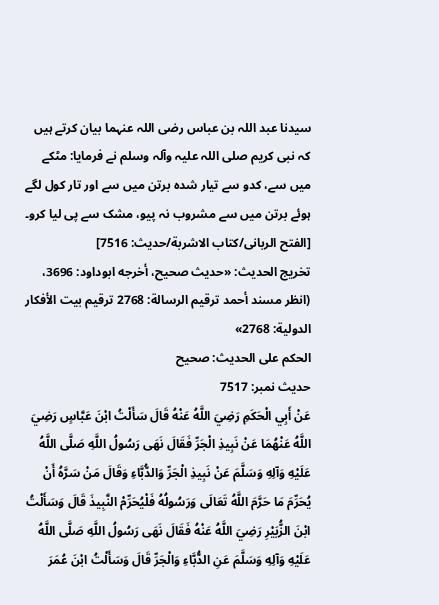سیدنا عبد اللہ بن عباس رضی اللہ عنہما بیان کرتے ہیں کہ نبی کریم صلی اللہ علیہ وآلہ وسلم نے فرمایا: مٹکے میں سے، کدو سے تیار شدہ برتن میں سے اور تار کول لگے ہوئے برتن میں سے مشروب نہ پیو، مشک سے پی لیا کرو۔ [الفتح الربانی/كتاب الاشربة/حدیث: 7516]
تخریج الحدیث: «حديث صحيح، أخرجه ابوداود: 3696، (انظر مسند أحمد ترقيم الرسالة: 2768 ترقیم بيت الأفكار الدولية: 2768»
الحكم على الحديث: صحیح
حدیث نمبر: 7517
عَنْ أَبِي الْحَكَمِ رَضِيَ اللَّهُ عَنْهُ قَالَ سَأَلْتُ ابْنَ عَبَّاسٍ رَضِيَ اللَّهُ عَنْهُمَا عَنْ نَبِيذِ الْجَرِّ فَقَالَ نَهَى رَسُولُ اللَّهِ صَلَّى اللَّهُ عَلَيْهِ وَآلِهِ وَسَلَّمَ عَنْ نَبِيذِ الْجَرِّ وَالدُّبَّاءِ وَقَالَ مَنْ سَرَّهُ أَنْ يُحَرِّمَ مَا حَرَّمَ اللَّهُ تَعَالَى وَرَسُولُهُ فَلْيُحَرِّمْ النَّبِيذَ قَالَ وَسَأَلْتُ ابْنَ الزُّبَيْرِ رَضِيَ اللَّهُ عَنْهُ فَقَالَ نَهَى رَسُولُ اللَّهِ صَلَّى اللَّهُ عَلَيْهِ وَآلِهِ وَسَلَّمَ عَنِ الدُّبَّاءِ وَالْجَرِّ قَالَ وَسَأَلْتُ ابْنَ عُمَرَ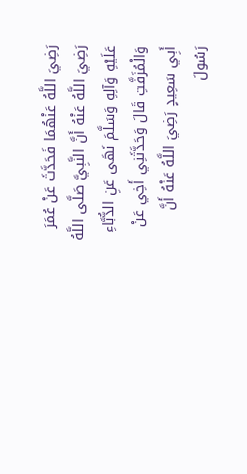رَضِيَ اللَّهُ عَنْهُمَا فَحَدَّثَ عَنْ عُمَرَ رَضِيَ اللَّهُ عَنْهُ أَنَّ النَّبِيَّ صَلَّى اللَّهُ عَلَيْهِ وَآلِهِ وَسَلَّمَ نَهَى عَنِ الدُّبَّاءِ وَالْمُزَفَّتِ قَالَ وَحَدَّثَنِي أَخِي عَنْ أَبِي سَعِيدٍ رَضِيَ اللَّهُ عَنْهُ أَنَّ رَسُولَ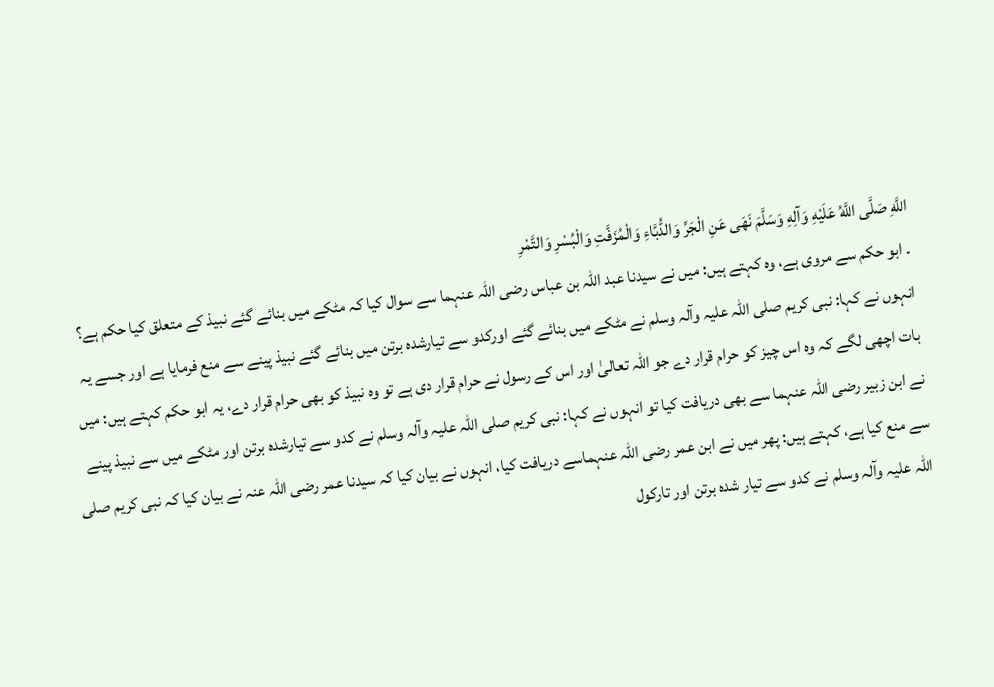اللَّهِ صَلَّى اللَّهُ عَلَيْهِ وَآلِهِ وَسَلَّمَ نَهَى عَنِ الْجَرِّ وَالدُّبَّاءِ وَالْمُزَفَّتِ وَالْبُسْرِ وَالتَّمْرِ
۔ ابو حکم سے مروی ہے، وہ کہتے ہیں: میں نے سیدنا عبد اللہ بن عباس رضی اللہ عنہما سے سوال کیا کہ مٹکے میں بنائے گئے نبیذ کے متعلق کیا حکم ہے؟ انہوں نے کہا: نبی کریم صلی اللہ علیہ وآلہ وسلم نے مٹکے میں بنائے گئے اورکدو سے تیارشدہ برتن میں بنائے گئے نبیذ پینے سے منع فرمایا ہے اور جسے یہ بات اچھی لگے کہ وہ اس چیز کو حرام قرار دے جو اللہ تعالیٰ اور اس کے رسول نے حرام قرار دی ہے تو وہ نبیذ کو بھی حرام قرار دے، یہ ابو حکم کہتے ہیں: میں نے ابن زبیر رضی اللہ عنہما سے بھی دریافت کیا تو انہوں نے کہا: نبی کریم صلی اللہ علیہ وآلہ وسلم نے کدو سے تیارشدہ برتن اور مٹکے میں سے نبیذ پینے سے منع کیا ہے، کہتے ہیں: پھر میں نے ابن عمر رضی اللہ عنہماسے دریافت کیا، انہوں نے بیان کیا کہ سیدنا عمر رضی اللہ عنہ نے بیان کیا کہ نبی کریم صلی اللہ علیہ وآلہ وسلم نے کدو سے تیار شدہ برتن اور تارکول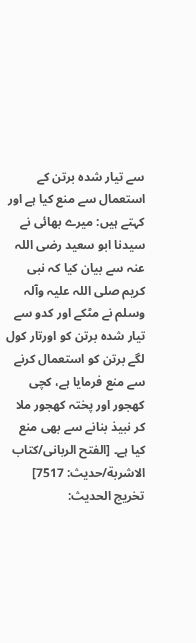سے تیار شدہ برتن کے استعمال سے منع کیا ہے اور کہتے ہیں: میرے بھائی نے سیدنا ابو سعید رضی اللہ عنہ سے بیان کیا کہ نبی کریم صلی اللہ علیہ وآلہ وسلم نے مٹکے اور کدو سے تیار شدہ برتن کو اورتار کول لگے برتن کو استعمال کرنے سے منع فرمایا ہے، کچی کھجور اور پختہ کھجور ملا کر نبیذ بنانے سے بھی منع کیا ہے۔ [الفتح الربانی/كتاب الاشربة/حدیث: 7517]
تخریج الحدیث: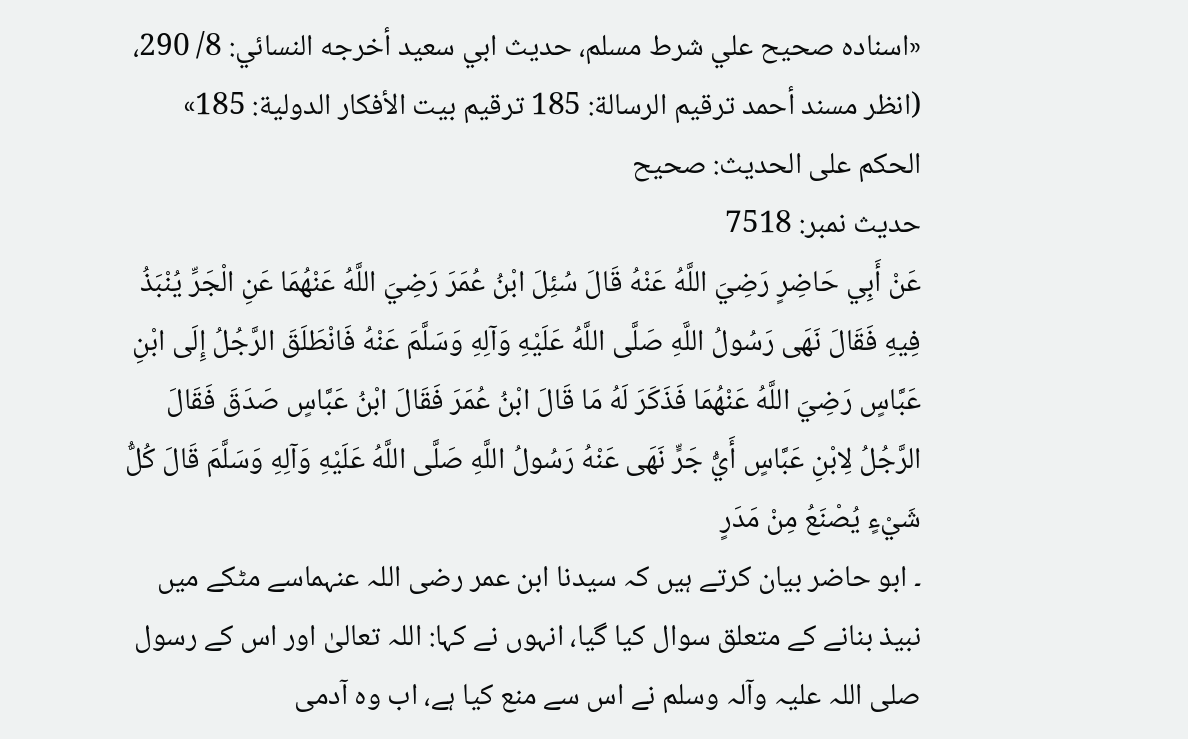«اسناده صحيح علي شرط مسلم، حديث ابي سعيد أخرجه النسائي: 8/ 290، (انظر مسند أحمد ترقيم الرسالة: 185 ترقیم بيت الأفكار الدولية: 185»
الحكم على الحديث: صحیح
حدیث نمبر: 7518
عَنْ أَبِي حَاضِرٍ رَضِيَ اللَّهُ عَنْهُ قَالَ سُئِلَ ابْنُ عُمَرَ رَضِيَ اللَّهُ عَنْهُمَا عَنِ الْجَرِّ يُنْبَذُ فِيهِ فَقَالَ نَهَى رَسُولُ اللَّهِ صَلَّى اللَّهُ عَلَيْهِ وَآلِهِ وَسَلَّمَ عَنْهُ فَانْطَلَقَ الرَّجُلُ إِلَى ابْنِ عَبَّاسٍ رَضِيَ اللَّهُ عَنْهُمَا فَذَكَرَ لَهُ مَا قَالَ ابْنُ عُمَرَ فَقَالَ ابْنُ عَبَّاسٍ صَدَقَ فَقَالَ الرَّجُلُ لِابْنِ عَبَّاسٍ أَيُّ جَرٍّ نَهَى عَنْهُ رَسُولُ اللَّهِ صَلَّى اللَّهُ عَلَيْهِ وَآلِهِ وَسَلَّمَ قَالَ كُلُّ شَيْءٍ يُصْنَعُ مِنْ مَدَرٍ
۔ ابو حاضر بیان کرتے ہیں کہ سیدنا ابن عمر رضی اللہ عنہماسے مٹکے میں نبیذ بنانے کے متعلق سوال کیا گیا، انہوں نے کہا: اللہ تعالیٰ اور اس کے رسول صلی اللہ علیہ وآلہ وسلم نے اس سے منع کیا ہے، اب وہ آدمی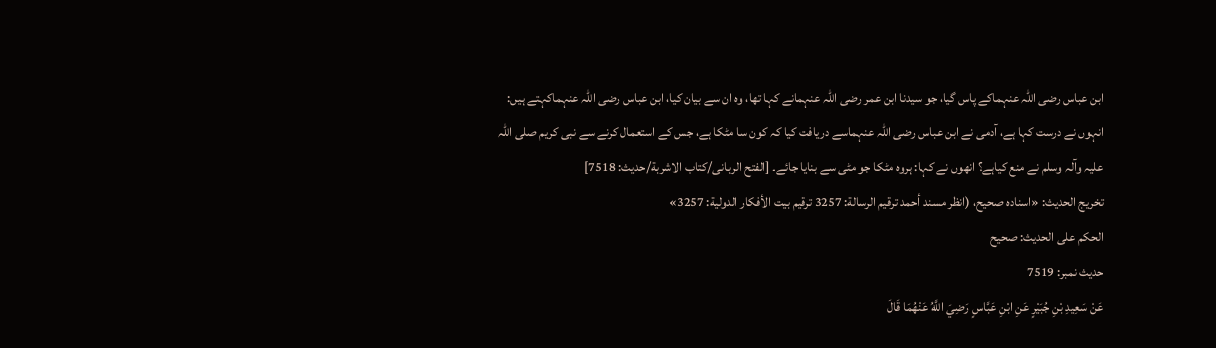ابن عباس رضی اللہ عنہماکے پاس گیا، جو سیدنا ابن عمر رضی اللہ عنہمانے کہا تھا، وہ ان سے بیان کیا، ابن عباس رضی اللہ عنہماکہتے ہیں: انہوں نے درست کہا ہے، آدمی نے ابن عباس رضی اللہ عنہماسے دریافت کیا کہ کون سا مٹکا ہے، جس کے استعمال کرنے سے نبی کریم صلی اللہ علیہ وآلہ وسلم نے منع کیاہے؟ انھوں نے کہا: ہروہ مٹکا جو مٹی سے بنایا جائے۔ [الفتح الربانی/كتاب الاشربة/حدیث: 7518]
تخریج الحدیث: «اسناده صحيح، (انظر مسند أحمد ترقيم الرسالة: 3257 ترقیم بيت الأفكار الدولية: 3257»
الحكم على الحديث: صحیح
حدیث نمبر: 7519
عَنْ سَعِيدِ بْنِ جُبَيْرٍ عَنِ ابْنِ عَبَّاسٍ رَضِيَ اللَّهُ عَنْهُمَا قَالَ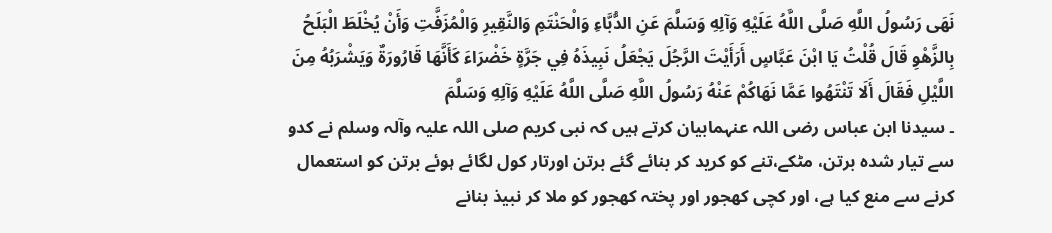نَهَى رَسُولُ اللَّهِ صَلَّى اللَّهُ عَلَيْهِ وَآلِهِ وَسَلَّمَ عَنِ الدُّبَّاءِ وَالْحَنْتَمِ وَالنَّقِيرِ وَالْمُزَفَّتِ وَأَنْ يُخْلَطَ الْبَلَحُ بِالزَّهْوِ قَالَ قُلْتُ يَا ابْنَ عَبَّاسٍ أَرَأَيْتَ الرَّجُلَ يَجْعَلُ نَبِيذَهُ فِي جَرَّةٍ خَضْرَاءَ كَأَنَّهَا قَارُورَةٌ وَيَشْرَبُهُ مِنَ اللَّيْلِ فَقَالَ أَلَا تَنْتَهُوا عَمَّا نَهَاكُمْ عَنْهُ رَسُولُ اللَّهِ صَلَّى اللَّهُ عَلَيْهِ وَآلِهِ وَسَلَّمَ
۔ سیدنا ابن عباس رضی اللہ عنہمابیان کرتے ہیں کہ نبی کریم صلی اللہ علیہ وآلہ وسلم نے کدو سے تیار شدہ برتن، مٹکے،تنے کو کرید کر بنائے گئے برتن اورتار کول لگائے ہوئے برتن کو استعمال کرنے سے منع کیا ہے، اور کچی کھجور اور پختہ کھجور کو ملا کر نبیذ بنانے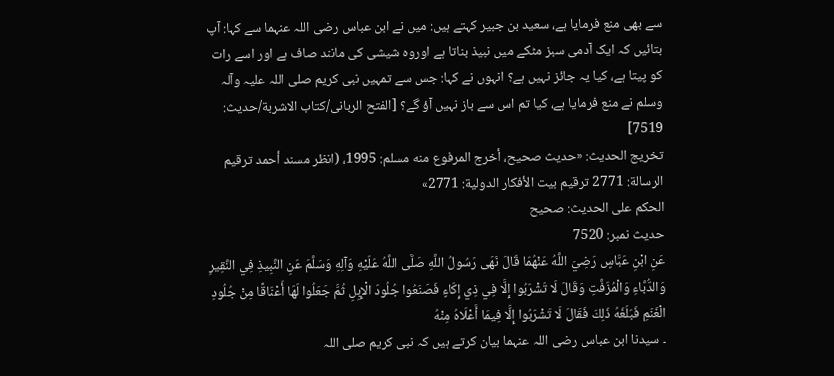سے بھی منع فرمایا ہے، سعید بن جبیر کہتے ہیں: میں نے ابن عباس رضی اللہ عنہما سے کہا: آپ بتائیں کہ ایک آدمی سبز مٹکے میں نبیذ بناتا ہے اوروہ شیشی کی مانند صاف ہے اور اسے رات کو پیتا ہے، کیا یہ جائز نہیں ہے؟ انہوں نے کہا: جس سے تمہیں نبی کریم صلی اللہ علیہ وآلہ وسلم نے منع فرمایا ہے، کیا تم اس سے باز نہیں آؤ گے؟ [الفتح الربانی/كتاب الاشربة/حدیث: 7519]
تخریج الحدیث: «حديث صحيح، أخرج المرفوع منه مسلم: 1995، (انظر مسند أحمد ترقيم الرسالة: 2771 ترقیم بيت الأفكار الدولية: 2771»
الحكم على الحديث: صحیح
حدیث نمبر: 7520
عَنِ ابْنِ عَبَّاسٍ رَضِيَ اللَّهُ عَنْهُمَا قَالَ نَهَى رَسُولُ اللَّهِ صَلَّى اللَّهُ عَلَيْهِ وَآلِهِ وَسَلَّمَ عَنِ النَّبِيذِ فِي النَّقِيرِ وَالدُّبَّاءِ وَالْمُزَفَّتِ وَقَالَ لَا تَشْرَبُوا إِلَّا فِي ذِي إِكَاءٍ فَصَنَعُوا جُلُودَ الْإِبِلِ ثُمَّ جَعَلُوا لَهَا أَعْنَاقًا مِنْ جُلُودِ الْغَنَمِ فَبَلَغَهُ ذَلِكَ فَقَالَ لَا تَشْرَبُوا إِلَّا فِيمَا أَعْلَاهُ مِنْهُ
۔ سیدنا ابن عباس رضی اللہ عنہما بیان کرتے ہیں کہ نبی کریم صلی اللہ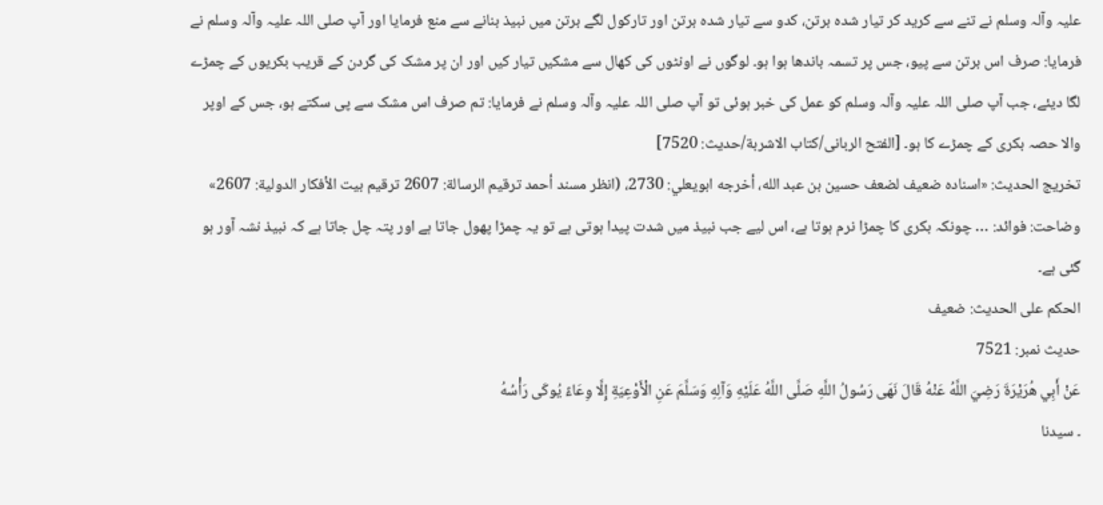علیہ وآلہ وسلم نے تنے سے کرید کر تیار شدہ برتن، کدو سے تیار شدہ برتن اور تارکول لگے برتن میں نبیذ بنانے سے منع فرمایا اور آپ صلی اللہ علیہ وآلہ وسلم نے فرمایا: صرف اس برتن سے پیو، جس پر تسمہ باندھا ہوا ہو۔ لوگوں نے اونٹوں کی کھال سے مشکیں تیار کیں اور ان پر مشک کی گردن کے قریب بکریوں کے چمڑے لگا دیئے، جب آپ صلی اللہ علیہ وآلہ وسلم کو عمل کی خبر ہوئی تو آپ صلی اللہ علیہ وآلہ وسلم نے فرمایا: تم صرف اس مشک سے پی سکتے ہو، جس کے اوپر والا حصہ بکری کے چمڑے کا ہو۔ [الفتح الربانی/كتاب الاشربة/حدیث: 7520]
تخریج الحدیث: «اسناده ضعيف لضعف حسين بن عبد الله، أخرجه ابويعلي: 2730، (انظر مسند أحمد ترقيم الرسالة: 2607 ترقیم بيت الأفكار الدولية: 2607»
وضاحت: فوائد: … چونکہ بکری کا چمڑا نرم ہوتا ہے، اس لیے جب نبیذ میں شدت پیدا ہوتی ہے تو یہ چمڑا پھول جاتا ہے اور پتہ چل جاتا ہے کہ نبیذ نشہ آور ہو گئی ہے۔
الحكم على الحديث: ضعیف
حدیث نمبر: 7521
عَنْ أَبِي هُرَيْرَةَ رَضِيَ اللَّهُ عَنْهُ قَالَ نَهَى رَسُولُ اللَّهِ صَلَّى اللَّهُ عَلَيْهِ وَآلِهِ وَسَلَّمَ عَنِ الْأَوْعِيَةِ إِلَّا وِعَاءً يُوكَى رَأْسُهُ
۔ سیدنا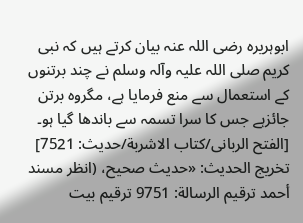ابوہریرہ رضی اللہ عنہ بیان کرتے ہیں کہ نبی کریم صلی اللہ علیہ وآلہ وسلم نے چند برتنوں کے استعمال سے منع فرمایا ہے، مگروہ برتن جائزہے جس کا سرا تسمہ سے باندھا گیا ہو۔ [الفتح الربانی/كتاب الاشربة/حدیث: 7521]
تخریج الحدیث: «حديث صحيح، (انظر مسند أحمد ترقيم الرسالة: 9751 ترقیم بيت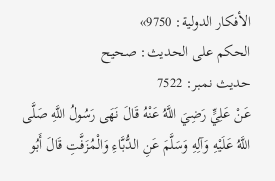الأفكار الدولية: 9750»
الحكم على الحديث: صحیح
حدیث نمبر: 7522
عَنْ عَلِيٍّ رَضِيَ اللَّهُ عَنْهُ قَالَ نَهَى رَسُولُ اللَّهِ صَلَّى اللَّهُ عَلَيْهِ وَآلِهِ وَسَلَّمَ عَنِ الدُّبَّاءِ وَالْمُزَفَّتِ قَالَ أَبُو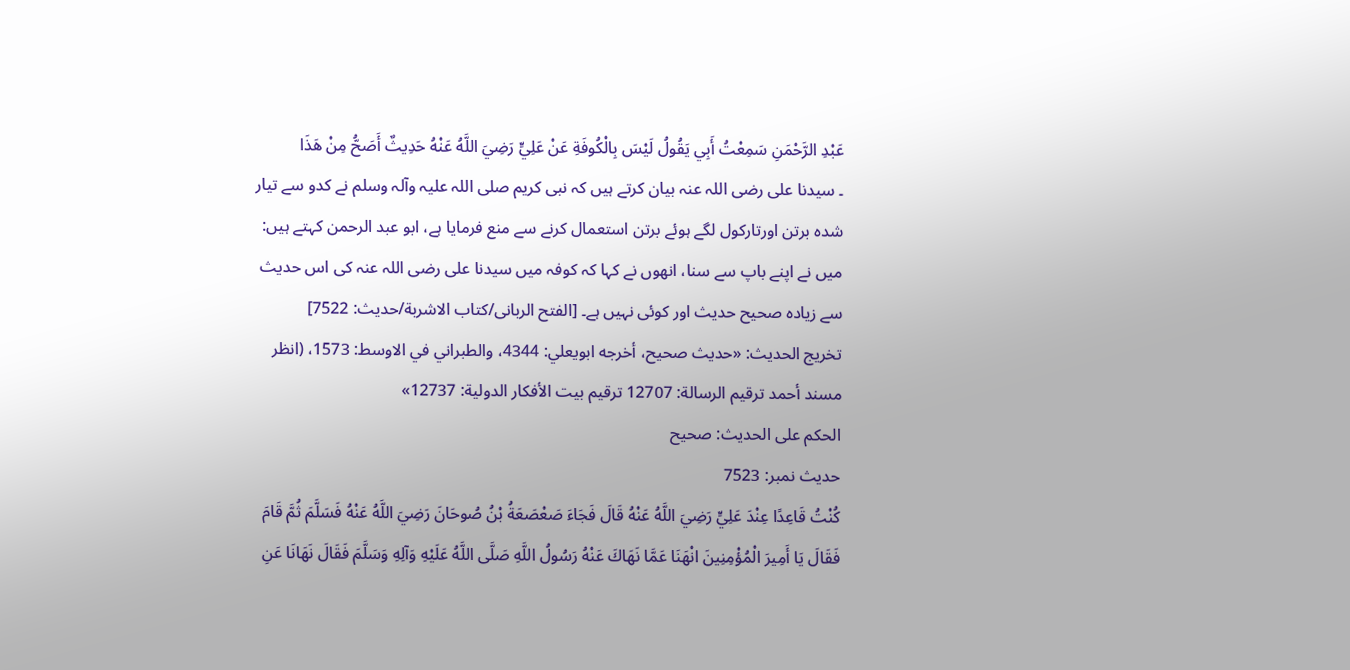عَبْدِ الرَّحْمَنِ سَمِعْتُ أَبِي يَقُولُ لَيْسَ بِالْكُوفَةِ عَنْ عَلِيٍّ رَضِيَ اللَّهُ عَنْهُ حَدِيثٌ أَصَحُّ مِنْ هَذَا
۔ سیدنا علی رضی اللہ عنہ بیان کرتے ہیں کہ نبی کریم صلی اللہ علیہ وآلہ وسلم نے کدو سے تیار شدہ برتن اورتارکول لگے ہوئے برتن استعمال کرنے سے منع فرمایا ہے، ابو عبد الرحمن کہتے ہیں: میں نے اپنے باپ سے سنا، انھوں نے کہا کہ کوفہ میں سیدنا علی رضی اللہ عنہ کی اس حدیث سے زیادہ صحیح حدیث اور کوئی نہیں ہے۔ [الفتح الربانی/كتاب الاشربة/حدیث: 7522]
تخریج الحدیث: «حديث صحيح، أخرجه ابويعلي: 4344، والطبراني في الاوسط: 1573، (انظر مسند أحمد ترقيم الرسالة: 12707 ترقیم بيت الأفكار الدولية: 12737»
الحكم على الحديث: صحیح
حدیث نمبر: 7523
كُنْتُ قَاعِدًا عِنْدَ عَلِيٍّ رَضِيَ اللَّهُ عَنْهُ قَالَ فَجَاءَ صَعْصَعَةُ بْنُ صُوحَانَ رَضِيَ اللَّهُ عَنْهُ فَسَلَّمَ ثُمَّ قَامَ فَقَالَ يَا أَمِيرَ الْمُؤْمِنِينَ انْهَنَا عَمَّا نَهَاكَ عَنْهُ رَسُولُ اللَّهِ صَلَّى اللَّهُ عَلَيْهِ وَآلِهِ وَسَلَّمَ فَقَالَ نَهَانَا عَنِ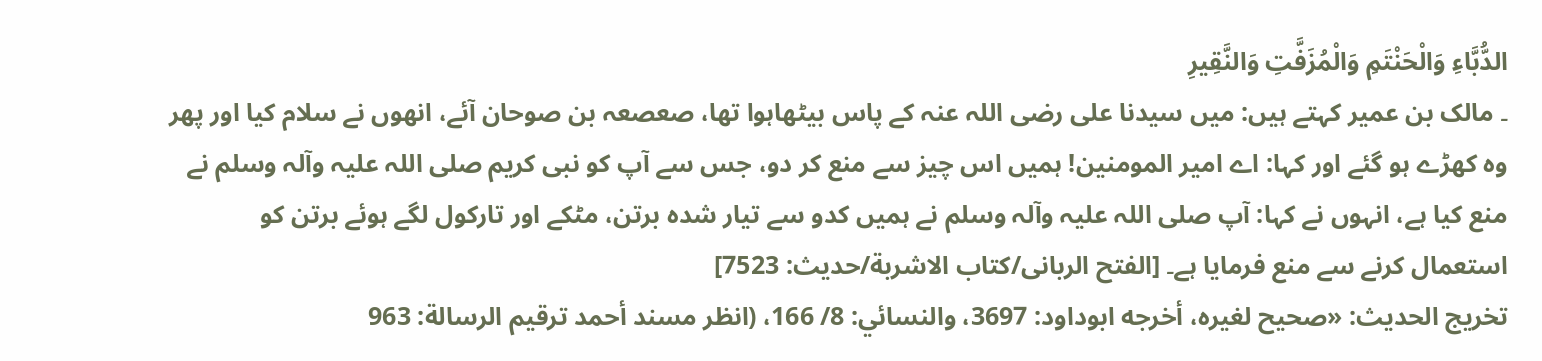الدُّبَّاءِ وَالْحَنْتَمِ وَالْمُزَفَّتِ وَالنَّقِيرِ
۔ مالک بن عمیر کہتے ہیں: میں سیدنا علی رضی اللہ عنہ کے پاس بیٹھاہوا تھا، صعصعہ بن صوحان آئے، انھوں نے سلام کیا اور پھر وہ کھڑے ہو گئے اور کہا: اے امیر المومنین! ہمیں اس چیز سے منع کر دو، جس سے آپ کو نبی کریم صلی اللہ علیہ وآلہ وسلم نے منع کیا ہے، انہوں نے کہا: آپ صلی اللہ علیہ وآلہ وسلم نے ہمیں کدو سے تیار شدہ برتن، مٹکے اور تارکول لگے ہوئے برتن کو استعمال کرنے سے منع فرمایا ہے۔ [الفتح الربانی/كتاب الاشربة/حدیث: 7523]
تخریج الحدیث: «صحيح لغيره، أخرجه ابوداود: 3697، والنسائي: 8/ 166، (انظر مسند أحمد ترقيم الرسالة: 963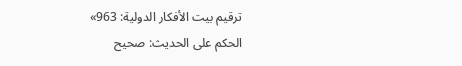ترقیم بيت الأفكار الدولية: 963»
الحكم على الحديث: صحیح